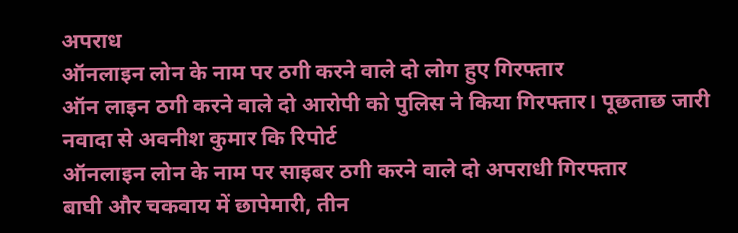अपराध
ऑनलाइन लोन के नाम पर ठगी करने वाले दो लोग हुए गिरफ्तार
ऑन लाइन ठगी करने वाले दो आरोपी को पुलिस ने किया गिरफ्तार। पूछताछ जारी
नवादा से अवनीश कुमार कि रिपोर्ट
ऑनलाइन लोन के नाम पर साइबर ठगी करने वाले दो अपराधी गिरफ्तार
बाघी और चकवाय में छापेमारी, तीन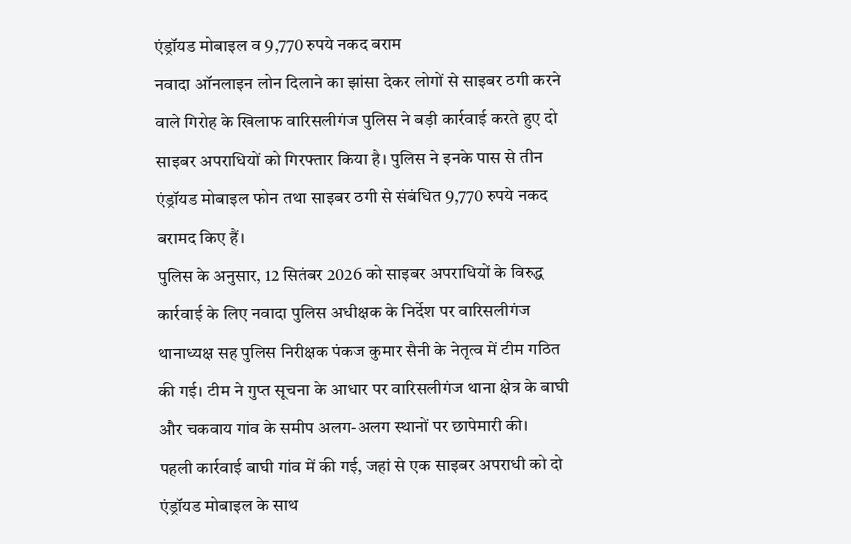एंड्रॉयड मोबाइल व 9,770 रुपये नकद बराम
नवादा ऑनलाइन लोन दिलाने का झांसा देकर लोगों से साइबर ठगी करने वाले गिरोह के खिलाफ वारिसलीगंज पुलिस ने बड़ी कार्रवाई करते हुए दो साइबर अपराधियों को गिरफ्तार किया है। पुलिस ने इनके पास से तीन एंड्रॉयड मोबाइल फोन तथा साइबर ठगी से संबंधित 9,770 रुपये नकद बरामद किए हैं।
पुलिस के अनुसार, 12 सितंबर 2026 को साइबर अपराधियों के विरुद्ध कार्रवाई के लिए नवादा पुलिस अधीक्षक के निर्देश पर वारिसलीगंज थानाध्यक्ष सह पुलिस निरीक्षक पंकज कुमार सैनी के नेतृत्व में टीम गठित की गई। टीम ने गुप्त सूचना के आधार पर वारिसलीगंज थाना क्षेत्र के बाघी और चकवाय गांव के समीप अलग-अलग स्थानों पर छापेमारी की।
पहली कार्रवाई बाघी गांव में की गई, जहां से एक साइबर अपराधी को दो एंड्रॉयड मोबाइल के साथ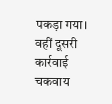पकड़ा गया। वहीं दूसरी कार्रवाई चकवाय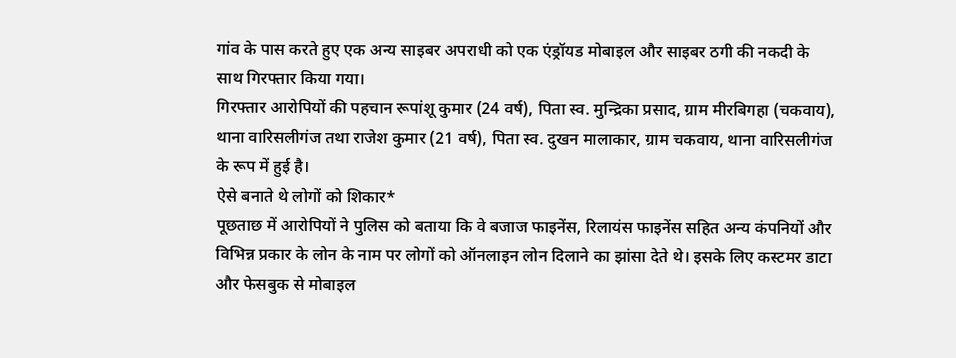गांव के पास करते हुए एक अन्य साइबर अपराधी को एक एंड्रॉयड मोबाइल और साइबर ठगी की नकदी के साथ गिरफ्तार किया गया।
गिरफ्तार आरोपियों की पहचान रूपांशू कुमार (24 वर्ष), पिता स्व. मुन्द्रिका प्रसाद, ग्राम मीरबिगहा (चकवाय), थाना वारिसलीगंज तथा राजेश कुमार (21 वर्ष), पिता स्व. दुखन मालाकार, ग्राम चकवाय, थाना वारिसलीगंज के रूप में हुई है।
ऐसे बनाते थे लोगों को शिकार*
पूछताछ में आरोपियों ने पुलिस को बताया कि वे बजाज फाइनेंस, रिलायंस फाइनेंस सहित अन्य कंपनियों और विभिन्न प्रकार के लोन के नाम पर लोगों को ऑनलाइन लोन दिलाने का झांसा देते थे। इसके लिए कस्टमर डाटा और फेसबुक से मोबाइल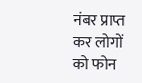नंबर प्राप्त कर लोगों को फोन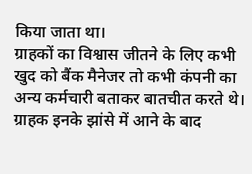किया जाता था।
ग्राहकों का विश्वास जीतने के लिए कभी खुद को बैंक मैनेजर तो कभी कंपनी का अन्य कर्मचारी बताकर बातचीत करते थे। ग्राहक इनके झांसे में आने के बाद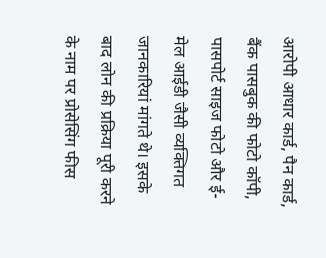आरोपी आधार कार्ड, पैन कार्ड, बैंक पासबुक की फोटो कॉपी, पासपोर्ट साइज फोटो और ई-मेल आईडी जैसी व्यक्तिगत जानकारियां मांगते थे। इसके बाद लोन की प्रक्रिया पूरी करने के नाम पर प्रोसेसिंग फीस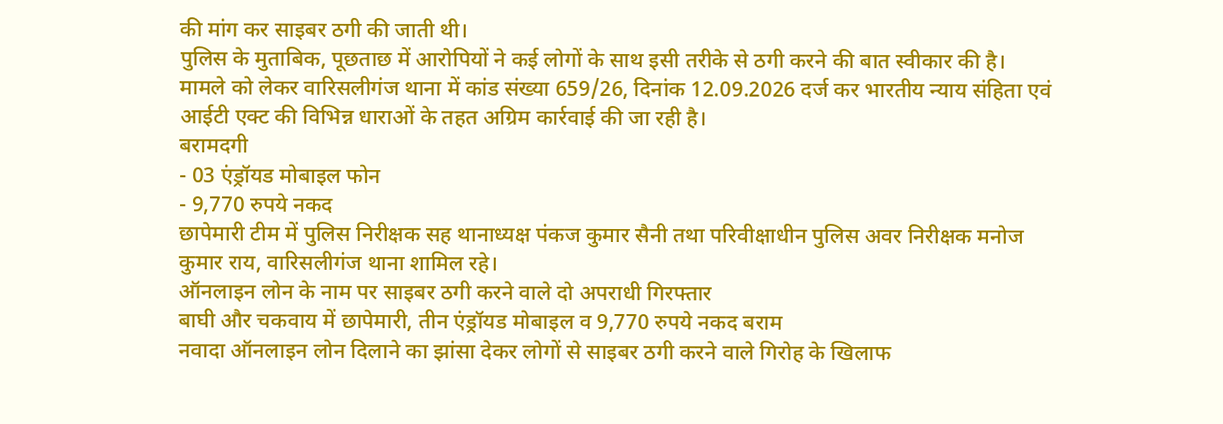की मांग कर साइबर ठगी की जाती थी।
पुलिस के मुताबिक, पूछताछ में आरोपियों ने कई लोगों के साथ इसी तरीके से ठगी करने की बात स्वीकार की है।
मामले को लेकर वारिसलीगंज थाना में कांड संख्या 659/26, दिनांक 12.09.2026 दर्ज कर भारतीय न्याय संहिता एवं आईटी एक्ट की विभिन्न धाराओं के तहत अग्रिम कार्रवाई की जा रही है।
बरामदगी
- 03 एंड्रॉयड मोबाइल फोन
- 9,770 रुपये नकद
छापेमारी टीम में पुलिस निरीक्षक सह थानाध्यक्ष पंकज कुमार सैनी तथा परिवीक्षाधीन पुलिस अवर निरीक्षक मनोज कुमार राय, वारिसलीगंज थाना शामिल रहे।
ऑनलाइन लोन के नाम पर साइबर ठगी करने वाले दो अपराधी गिरफ्तार
बाघी और चकवाय में छापेमारी, तीन एंड्रॉयड मोबाइल व 9,770 रुपये नकद बराम
नवादा ऑनलाइन लोन दिलाने का झांसा देकर लोगों से साइबर ठगी करने वाले गिरोह के खिलाफ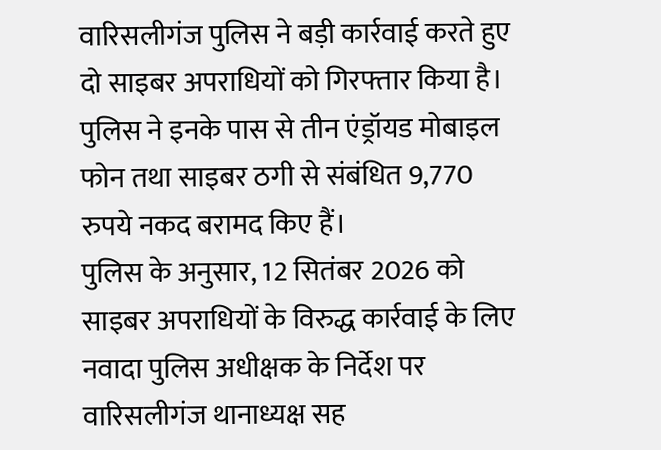वारिसलीगंज पुलिस ने बड़ी कार्रवाई करते हुए दो साइबर अपराधियों को गिरफ्तार किया है। पुलिस ने इनके पास से तीन एंड्रॉयड मोबाइल फोन तथा साइबर ठगी से संबंधित 9,770 रुपये नकद बरामद किए हैं।
पुलिस के अनुसार, 12 सितंबर 2026 को साइबर अपराधियों के विरुद्ध कार्रवाई के लिए नवादा पुलिस अधीक्षक के निर्देश पर वारिसलीगंज थानाध्यक्ष सह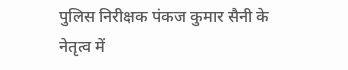पुलिस निरीक्षक पंकज कुमार सैनी के नेतृत्व में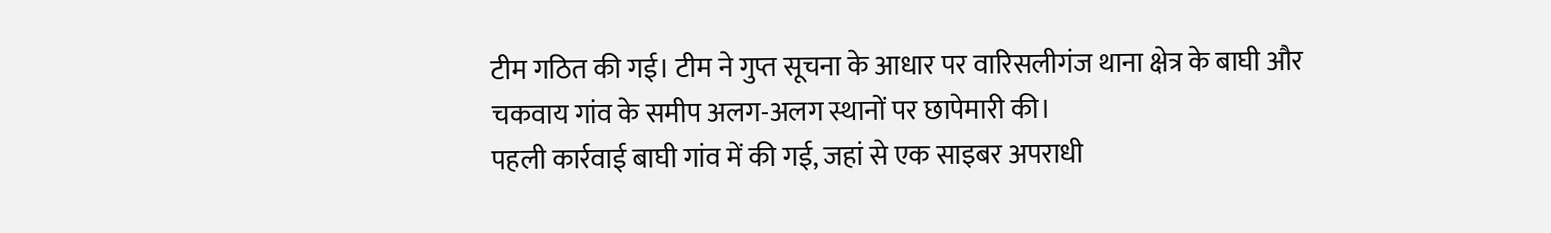टीम गठित की गई। टीम ने गुप्त सूचना के आधार पर वारिसलीगंज थाना क्षेत्र के बाघी और चकवाय गांव के समीप अलग-अलग स्थानों पर छापेमारी की।
पहली कार्रवाई बाघी गांव में की गई, जहां से एक साइबर अपराधी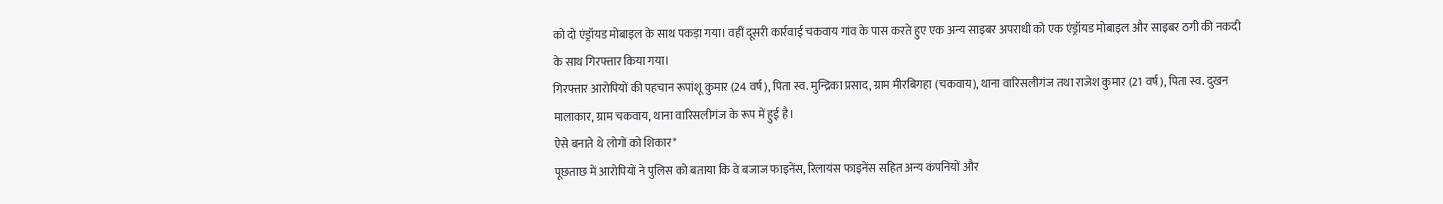को दो एंड्रॉयड मोबाइल के साथ पकड़ा गया। वहीं दूसरी कार्रवाई चकवाय गांव के पास करते हुए एक अन्य साइबर अपराधी को एक एंड्रॉयड मोबाइल और साइबर ठगी की नकदी के साथ गिरफ्तार किया गया।
गिरफ्तार आरोपियों की पहचान रूपांशू कुमार (24 वर्ष), पिता स्व. मुन्द्रिका प्रसाद, ग्राम मीरबिगहा (चकवाय), थाना वारिसलीगंज तथा राजेश कुमार (21 वर्ष), पिता स्व. दुखन मालाकार, ग्राम चकवाय, थाना वारिसलीगंज के रूप में हुई है।
ऐसे बनाते थे लोगों को शिकार*
पूछताछ में आरोपियों ने पुलिस को बताया कि वे बजाज फाइनेंस, रिलायंस फाइनेंस सहित अन्य कंपनियों और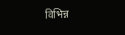विभिन्न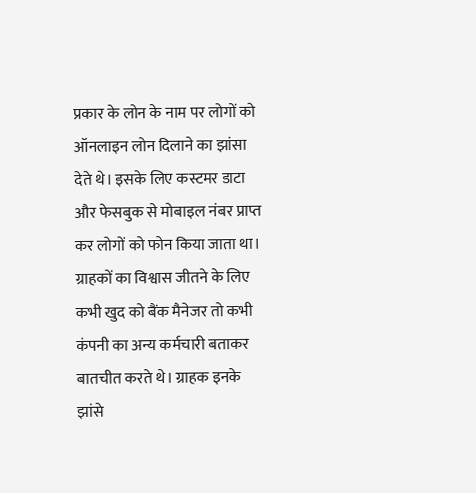प्रकार के लोन के नाम पर लोगों को ऑनलाइन लोन दिलाने का झांसा देते थे। इसके लिए कस्टमर डाटा और फेसबुक से मोबाइल नंबर प्राप्त कर लोगों को फोन किया जाता था।
ग्राहकों का विश्वास जीतने के लिए कभी खुद को बैंक मैनेजर तो कभी कंपनी का अन्य कर्मचारी बताकर बातचीत करते थे। ग्राहक इनके झांसे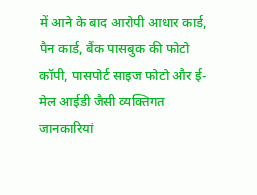में आने के बाद आरोपी आधार कार्ड, पैन कार्ड, बैंक पासबुक की फोटो कॉपी, पासपोर्ट साइज फोटो और ई-मेल आईडी जैसी व्यक्तिगत जानकारियां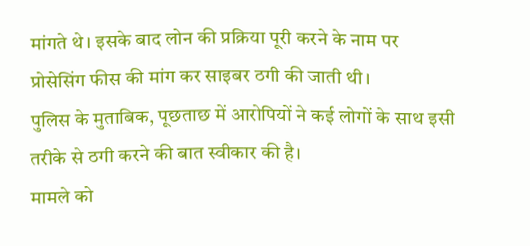मांगते थे। इसके बाद लोन की प्रक्रिया पूरी करने के नाम पर प्रोसेसिंग फीस की मांग कर साइबर ठगी की जाती थी।
पुलिस के मुताबिक, पूछताछ में आरोपियों ने कई लोगों के साथ इसी तरीके से ठगी करने की बात स्वीकार की है।
मामले को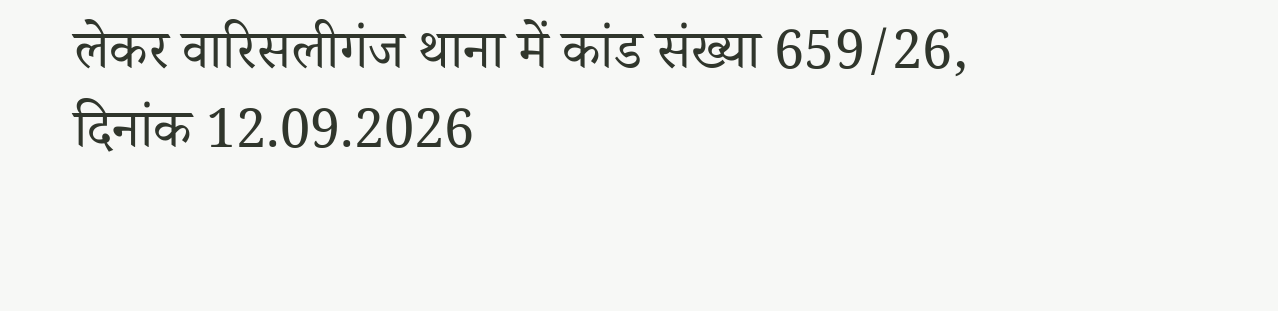लेकर वारिसलीगंज थाना में कांड संख्या 659/26, दिनांक 12.09.2026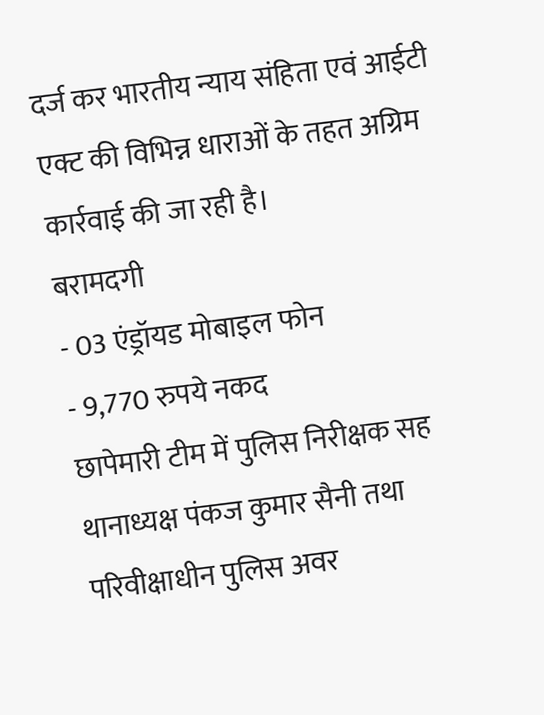दर्ज कर भारतीय न्याय संहिता एवं आईटी एक्ट की विभिन्न धाराओं के तहत अग्रिम कार्रवाई की जा रही है।
बरामदगी
- 03 एंड्रॉयड मोबाइल फोन
- 9,770 रुपये नकद
छापेमारी टीम में पुलिस निरीक्षक सह थानाध्यक्ष पंकज कुमार सैनी तथा परिवीक्षाधीन पुलिस अवर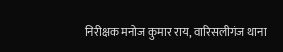निरीक्षक मनोज कुमार राय, वारिसलीगंज थाना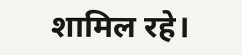शामिल रहे।